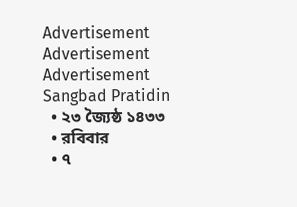Advertisement
Advertisement
Advertisement
Sangbad Pratidin
  • ২৩ জ্যৈষ্ঠ ১৪৩৩
  • রবিবার
  • ৭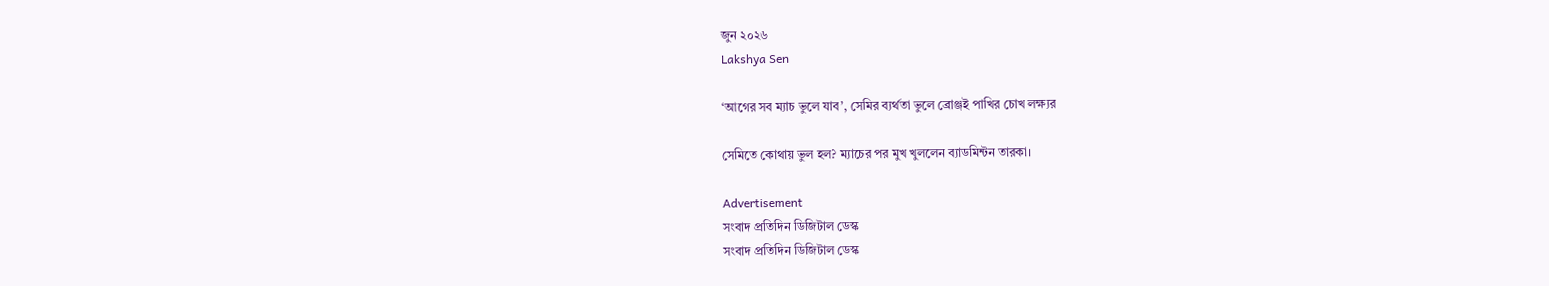জুন ২০২৬
Lakshya Sen

‘আগের সব ম্যাচ ভুলে যাব’, সেমির ব্যর্থতা ভুলে ব্রোঞ্জই পাখির চোখ লক্ষ্যর

সেমিতে কোথায় ভুল হল? ম্যাচের পর মুখ খুললেন ব্যাডমিন্টন তারকা।

Advertisement
সংবাদ প্রতিদিন ডিজিটাল ডেস্ক
সংবাদ প্রতিদিন ডিজিটাল ডেস্ক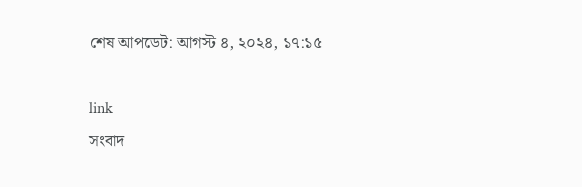শেষ আপডেট: আগস্ট ৪, ২০২৪, ১৭:১৫

link
সংবাদ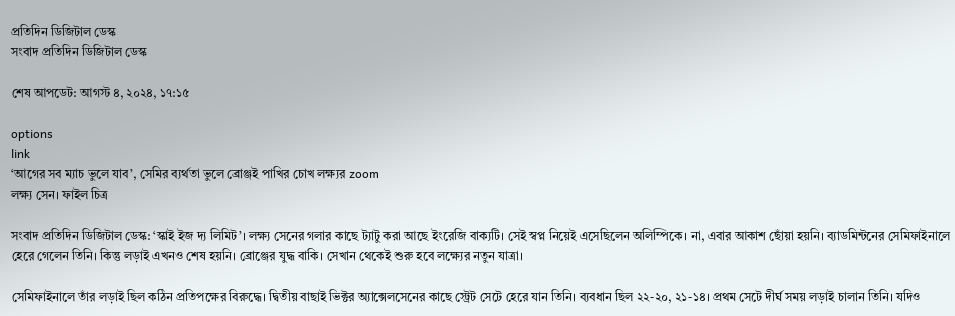প্রতিদিন ডিজিটাল ডেস্ক
সংবাদ প্রতিদিন ডিজিটাল ডেস্ক

শেষ আপডেট: আগস্ট ৪, ২০২৪, ১৭:১৫

options
link
‘আগের সব ম্যাচ ভুলে যাব’, সেমির ব্যর্থতা ভুলে ব্রোঞ্জই পাখির চোখ লক্ষ্যর zoom
লক্ষ্য সেন। ফাইল চিত্র

সংবাদ প্রতিদিন ডিজিটাল ডেস্ক: ‘স্কাই ইজ দ্য লিমিট’। লক্ষ্য সেনের গলার কাছে ট্যাটু করা আছে ইংরেজি বাক্যটি। সেই স্বপ্ন নিয়েই এসেছিলেন অলিম্পিকে। না, এবার আকাশ ছোঁয়া হয়নি। ব্যাডমিন্টনের সেমিফাইনালে হেরে গেলেন তিনি। কিন্তু লড়াই এখনও শেষ হয়নি। ব্রোঞ্জের যুদ্ধ বাকি। সেখান থেকেই শুরু হবে লক্ষ্যের নতুন যাত্রা।

সেমিফাইনালে তাঁর লড়াই ছিল কঠিন প্রতিপক্ষের বিরুদ্ধে। দ্বিতীয় বাছাই ভিক্টর অ্যাক্সেলসেনের কাছে স্ট্রেট সেটে হেরে যান তিনি। ব্যবধান ছিল ২২-২০, ২১-১৪। প্রথম সেটে দীর্ঘ সময় লড়াই চালান তিনি। যদিও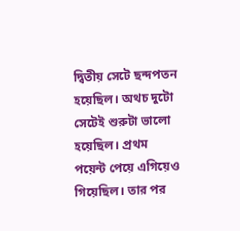দ্বিতীয় সেটে ছন্দপতন হয়েছিল। অথচ দুটো সেটেই শুরুটা ভালো হয়েছিল। প্রথম পয়েন্ট পেয়ে এগিয়েও গিয়েছিল। তার পর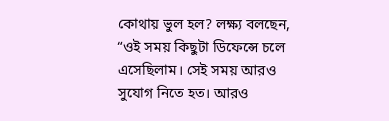কোথায় ভুল হল? লক্ষ্য বলছেন, “ওই সময় কিছুটা ডিফেন্সে চলে এসেছিলাম। সেই সময় আরও সুযোগ নিতে হত। আরও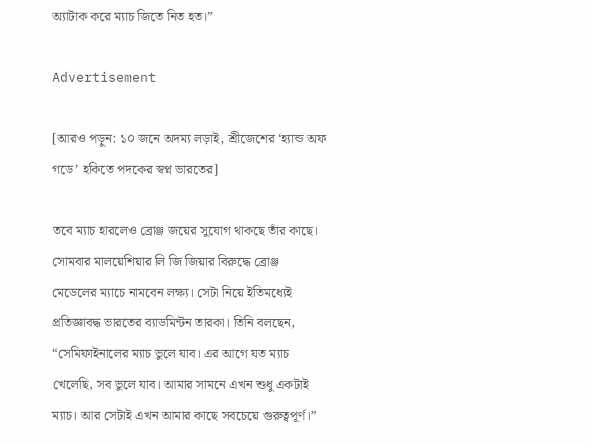অ্যাটাক করে ম্যাচ জিতে নিত হত।”

Advertisement

[আরও পড়ুন: ১০ জনে অদম্য লড়াই, শ্রীজেশের ‘হ্যান্ড অফ গডে’ হকিতে পদকের স্বপ্ন ভারতের]

তবে ম্যাচ হারলেও ব্রোঞ্জ জয়ের সুযোগ থাকছে তাঁর কাছে। সোমবার মালয়েশিয়ার লি জি জিয়ার বিরুদ্ধে ব্রোঞ্জ মেডেলের ম্যাচে নামবেন লক্ষ্য। সেটা নিয়ে ইতিমধ্যেই প্রতিজ্ঞাবদ্ধ ভারতের ব্যাডমিন্টন তারকা। তিনি বলছেন, “সেমিফাইনালের ম্যাচ ভুলে যাব। এর আগে যত ম্যাচ খেলেছি, সব ভুলে যাব। আমার সামনে এখন শুধু একটাই ম্যাচ। আর সেটাই এখন আমার কাছে সবচেয়ে গুরুত্বপূর্ণ।”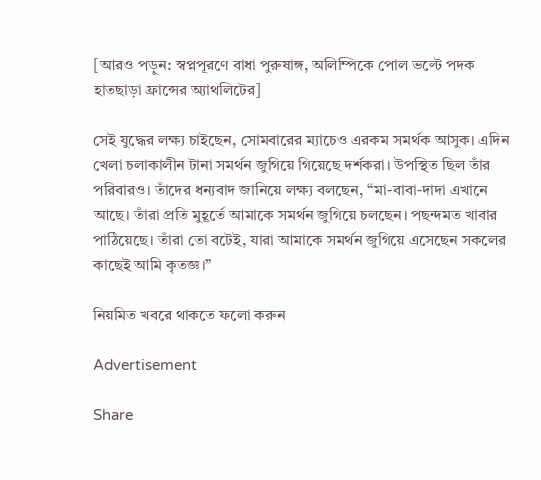[আরও পড়ুন: স্বপ্নপূরণে বাধা পুরুষাঙ্গ, অলিম্পিকে পোল ভল্টে পদক হাতছাড়া ফ্রান্সের অ্যাথলিটের]

সেই যুদ্ধের লক্ষ্য চাইছেন, সোমবারের ম্যাচেও এরকম সমর্থক আসুক। এদিন খেলা চলাকালীন টানা সমর্থন জুগিয়ে গিয়েছে দর্শকরা। উপস্থিত ছিল তাঁর পরিবারও। তাঁদের ধন্যবাদ জানিয়ে লক্ষ্য বলছেন, “মা-বাবা-দাদা এখানে আছে। তাঁরা প্রতি মুহূর্তে আমাকে সমর্থন জুগিয়ে চলছেন। পছন্দমত খাবার পাঠিয়েছে। তাঁরা তো বটেই, যারা আমাকে সমর্থন জুগিয়ে এসেছেন সকলের কাছেই আমি কৃতজ্ঞ।”

নিয়মিত খবরে থাকতে ফলো করুন

Advertisement

Share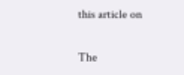this article on

The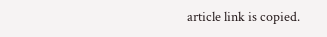article link is copied.